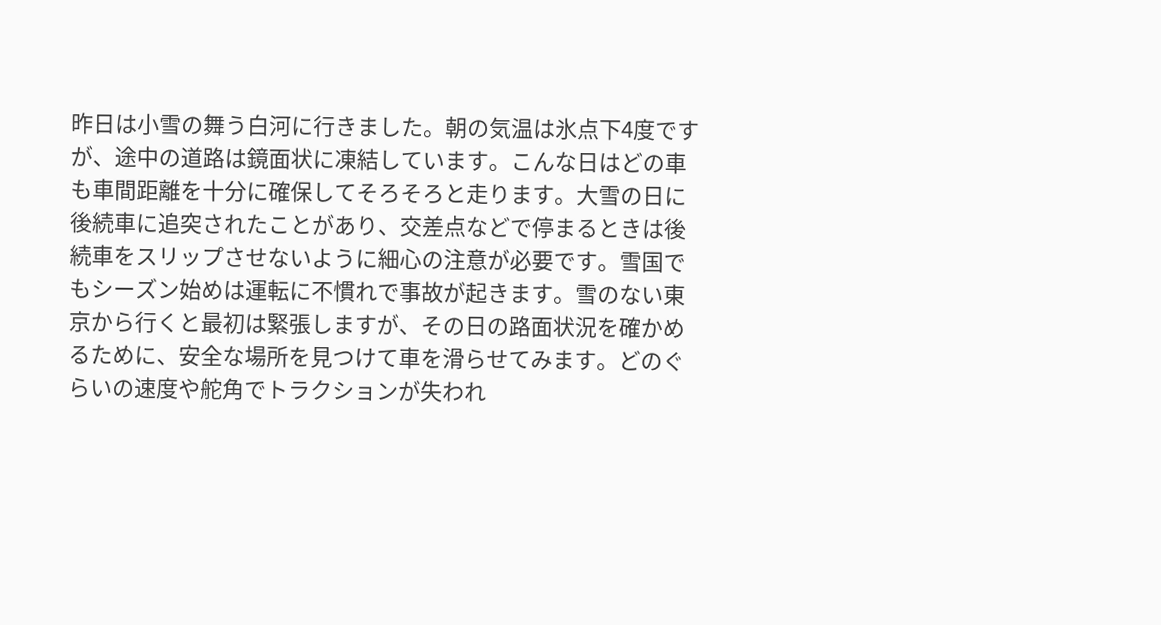昨日は小雪の舞う白河に行きました。朝の気温は氷点下4度ですが、途中の道路は鏡面状に凍結しています。こんな日はどの車も車間距離を十分に確保してそろそろと走ります。大雪の日に後続車に追突されたことがあり、交差点などで停まるときは後続車をスリップさせないように細心の注意が必要です。雪国でもシーズン始めは運転に不慣れで事故が起きます。雪のない東京から行くと最初は緊張しますが、その日の路面状況を確かめるために、安全な場所を見つけて車を滑らせてみます。どのぐらいの速度や舵角でトラクションが失われ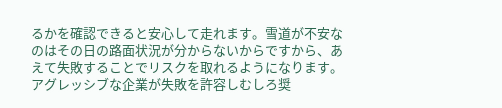るかを確認できると安心して走れます。雪道が不安なのはその日の路面状況が分からないからですから、あえて失敗することでリスクを取れるようになります。アグレッシブな企業が失敗を許容しむしろ奨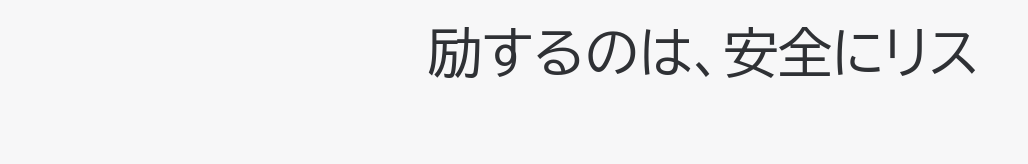励するのは、安全にリス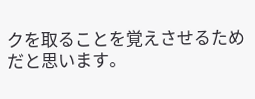クを取ることを覚えさせるためだと思います。